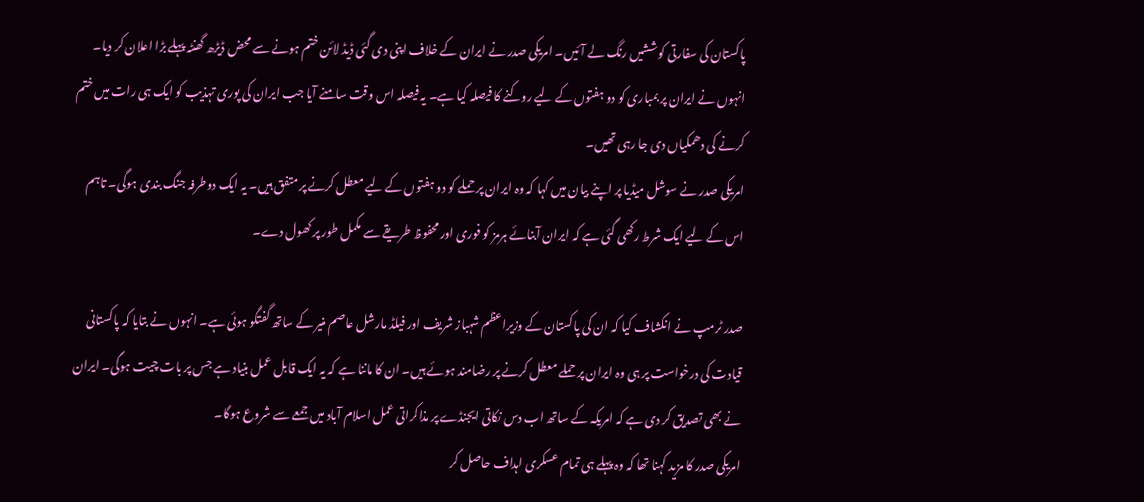پاکستان کی سفارتی کوششیں رنگ لے آئیں۔ امریکی صدر نے ایران کے خلاف اپنی دی گئی ڈیڈ لائن ختم ہونے سے محض ڈیڑھ گھنٹہ پہلے بڑا اعلان کر دیا۔ انہوں نے ایران پر بمباری کو دو ہفتوں کے لیے روکنے کا فیصلہ کیا ہے۔ یہ فیصلہ اس وقت سامنے آیا جب ایران کی پوری تہذیب کو ایک ہی رات میں ختم کرنے کی دھمکیاں دی جا رہی تھیں۔
امریکی صدر نے سوشل میڈیا پر اپنے بیان میں کہا کہ وہ ایران پر حملے کو دو ہفتوں کے لیے معطل کرنے پر متفق ہیں۔ یہ ایک دوطرفہ جنگ بندی ہوگی۔ تاہم اس کے لیے ایک شرط رکھی گئی ہے کہ ایران آبنائے ہرمز کو فوری اور محفوظ طریقے سے مکمل طور پر کھول دے۔

صدر ٹرمپ نے انکشاف کیا کہ ان کی پاکستان کے وزیراعظم شہباز شریف اور فیلڈ مارشل عاصم منیر کے ساتھ گفتگو ہوئی ہے۔ انہوں نے بتایا کہ پاکستانی قیادت کی درخواست پر ہی وہ ایران پر حملے معطل کرنے پر رضامند ہوئے ہیں۔ ان کا ماننا ہے کہ یہ ایک قابل عمل بنیاد ہے جس پر بات چیت ہوگی۔ ایران نے بھی تصدیق کر دی ہے کہ امریکہ کے ساتھ اب دس نکاتی ایجنڈے پر مذاکراتی عمل اسلام آباد میں جمعے سے شروع ہوگا۔
امریکی صدر کا مزید کہنا تھا کہ وہ پہلے ہی تمام عسکری اہداف حاصل کر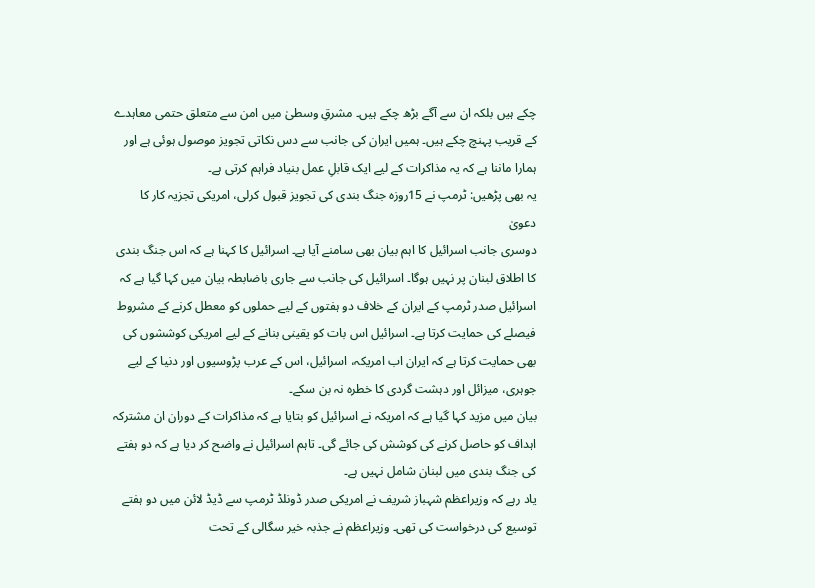چکے ہیں بلکہ ان سے آگے بڑھ چکے ہیں۔ مشرقِ وسطیٰ میں امن سے متعلق حتمی معاہدے کے قریب پہنچ چکے ہیں۔ ہمیں ایران کی جانب سے دس نکاتی تجویز موصول ہوئی ہے اور ہمارا ماننا ہے کہ یہ مذاکرات کے لیے ایک قابلِ عمل بنیاد فراہم کرتی ہے۔
یہ بھی پڑھیں: ٹرمپ نے 15روزہ جنگ بندی کی تجویز قبول کرلی، امریکی تجزیہ کار کا دعویٰ
دوسری جانب اسرائیل کا اہم بیان بھی سامنے آیا ہے۔ اسرائیل کا کہنا ہے کہ اس جنگ بندی کا اطلاق لبنان پر نہیں ہوگا۔ اسرائیل کی جانب سے جاری باضابطہ بیان میں کہا گیا ہے کہ اسرائیل صدر ٹرمپ کے ایران کے خلاف دو ہفتوں کے لیے حملوں کو معطل کرنے کے مشروط فیصلے کی حمایت کرتا ہے۔ اسرائیل اس بات کو یقینی بنانے کے لیے امریکی کوششوں کی بھی حمایت کرتا ہے کہ ایران اب امریکہ، اسرائیل، اس کے عرب پڑوسیوں اور دنیا کے لیے جوہری، میزائل اور دہشت گردی کا خطرہ نہ بن سکے۔
بیان میں مزید کہا گیا ہے کہ امریکہ نے اسرائیل کو بتایا ہے کہ مذاکرات کے دوران ان مشترکہ اہداف کو حاصل کرنے کی کوشش کی جائے گی۔ تاہم اسرائیل نے واضح کر دیا ہے کہ دو ہفتے کی جنگ بندی میں لبنان شامل نہیں ہے۔
یاد رہے کہ وزیراعظم شہباز شریف نے امریکی صدر ڈونلڈ ٹرمپ سے ڈیڈ لائن میں دو ہفتے توسیع کی درخواست کی تھی۔ وزیراعظم نے جذبہ خیر سگالی کے تحت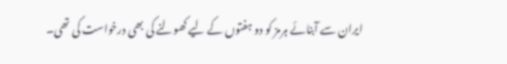ایران سے آبنائے ہرمز کو دو ہفتوں کے لیے کھولنے کی بھی درخواست کی تھی۔